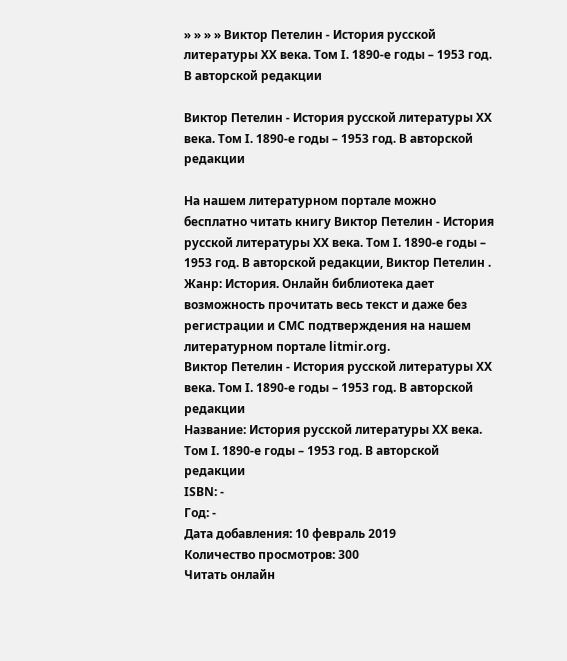» » » » Виктор Петелин - История русской литературы XX века. Том I. 1890-е годы – 1953 год. В авторской редакции

Виктор Петелин - История русской литературы XX века. Том I. 1890-е годы – 1953 год. В авторской редакции

На нашем литературном портале можно бесплатно читать книгу Виктор Петелин - История русской литературы XX века. Том I. 1890-е годы – 1953 год. В авторской редакции, Виктор Петелин . Жанр: История. Онлайн библиотека дает возможность прочитать весь текст и даже без регистрации и СМС подтверждения на нашем литературном портале litmir.org.
Виктор Петелин - История русской литературы XX века. Том I. 1890-е годы – 1953 год. В авторской редакции
Название: История русской литературы XX века. Том I. 1890-е годы – 1953 год. В авторской редакции
ISBN: -
Год: -
Дата добавления: 10 февраль 2019
Количество просмотров: 300
Читать онлайн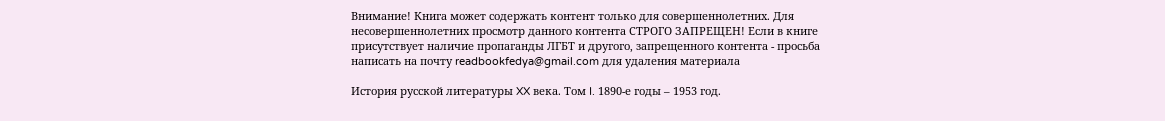Внимание! Книга может содержать контент только для совершеннолетних. Для несовершеннолетних просмотр данного контента СТРОГО ЗАПРЕЩЕН! Если в книге присутствует наличие пропаганды ЛГБТ и другого, запрещенного контента - просьба написать на почту readbookfedya@gmail.com для удаления материала

История русской литературы XX века. Том I. 1890-е годы – 1953 год.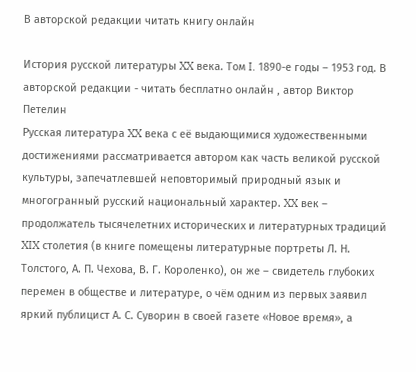В авторской редакции читать книгу онлайн

История русской литературы XX века. Том I. 1890-е годы – 1953 год. В авторской редакции - читать бесплатно онлайн , автор Виктор Петелин
Русская литература XX века с её выдающимися художественными достижениями рассматривается автором как часть великой русской культуры, запечатлевшей неповторимый природный язык и многогранный русский национальный характер. XX век – продолжатель тысячелетних исторических и литературных традиций XIX столетия (в книге помещены литературные портреты Л. Н. Толстого, А. П. Чехова, В. Г. Короленко), он же – свидетель глубоких перемен в обществе и литературе, о чём одним из первых заявил яркий публицист А. С. Суворин в своей газете «Новое время», а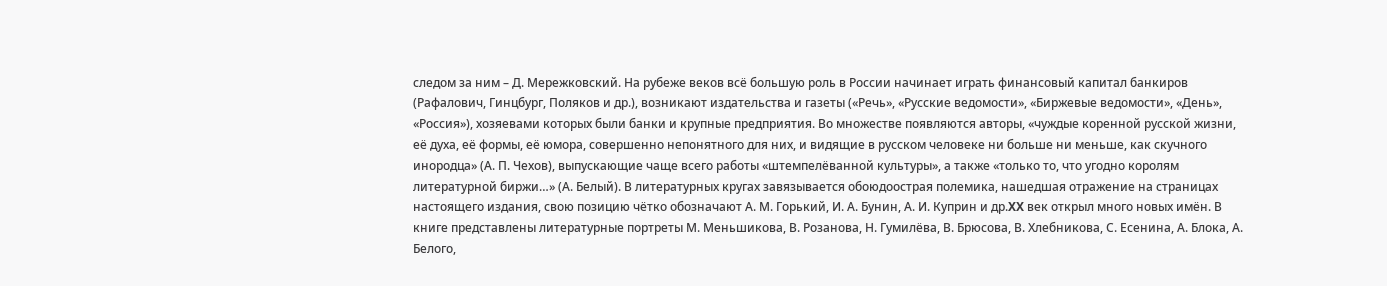следом за ним – Д. Мережковский. На рубеже веков всё большую роль в России начинает играть финансовый капитал банкиров (Рафалович, Гинцбург, Поляков и др.), возникают издательства и газеты («Речь», «Русские ведомости», «Биржевые ведомости», «День», «Россия»), хозяевами которых были банки и крупные предприятия. Во множестве появляются авторы, «чуждые коренной русской жизни, её духа, её формы, её юмора, совершенно непонятного для них, и видящие в русском человеке ни больше ни меньше, как скучного инородца» (А. П. Чехов), выпускающие чаще всего работы «штемпелёванной культуры», а также «только то, что угодно королям литературной биржи…» (А. Белый). В литературных кругах завязывается обоюдоострая полемика, нашедшая отражение на страницах настоящего издания, свою позицию чётко обозначают А. М. Горький, И. А. Бунин, А. И. Куприн и др.XX век открыл много новых имён. В книге представлены литературные портреты М. Меньшикова, В. Розанова, Н. Гумилёва, В. Брюсова, В. Хлебникова, С. Есенина, А. Блока, А. Белого,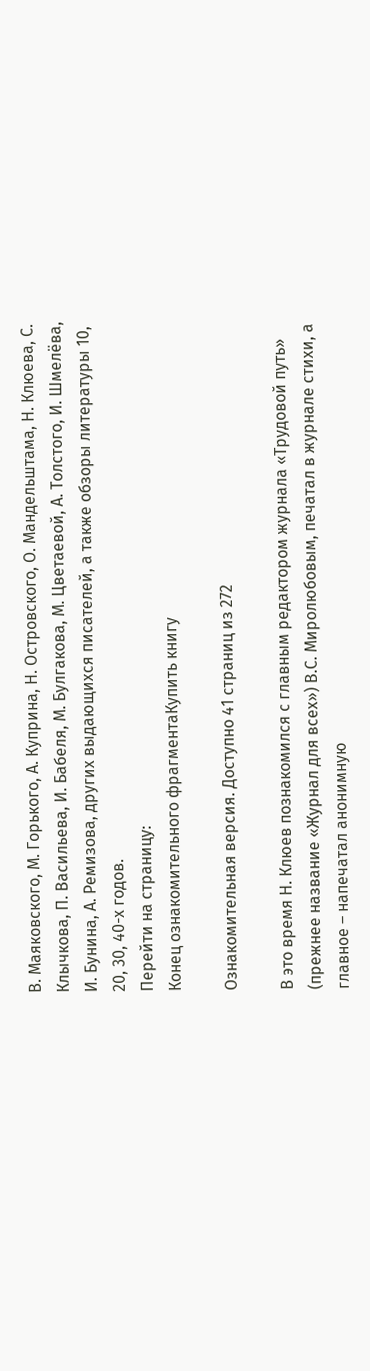В. Маяковского, М. Горького, А. Куприна, Н. Островского, О. Мандельштама, Н. Клюева, С. Клычкова, П. Васильева, И. Бабеля, М. Булгакова, М. Цветаевой, А. Толстого, И. Шмелёва, И. Бунина, А. Ремизова, других выдающихся писателей, а также обзоры литературы 10, 20, 30, 40-х годов.
Перейти на страницу:
Конец ознакомительного фрагментаКупить книгу

Ознакомительная версия. Доступно 41 страниц из 272

В это время Н. Клюев познакомился с главным редактором журнала «Трудовой путь» (прежнее название «Журнал для всех») В.С. Миролюбовым, печатал в журнале стихи, а главное – напечатал анонимную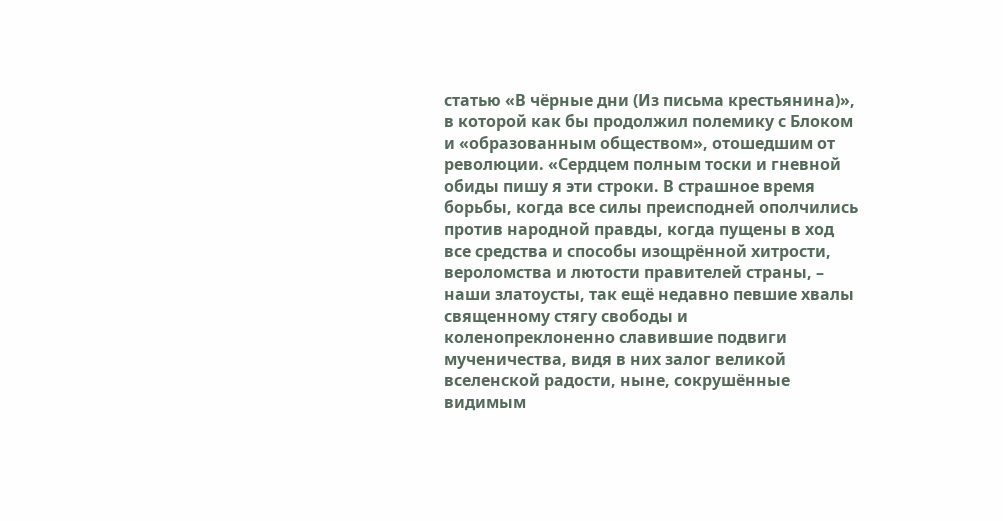статью «В чёрные дни (Из письма крестьянина)», в которой как бы продолжил полемику с Блоком и «образованным обществом», отошедшим от революции. «Сердцем полным тоски и гневной обиды пишу я эти строки. В страшное время борьбы, когда все силы преисподней ополчились против народной правды, когда пущены в ход все средства и способы изощрённой хитрости, вероломства и лютости правителей страны, – наши златоусты, так ещё недавно певшие хвалы священному стягу свободы и коленопреклоненно славившие подвиги мученичества, видя в них залог великой вселенской радости, ныне, сокрушённые видимым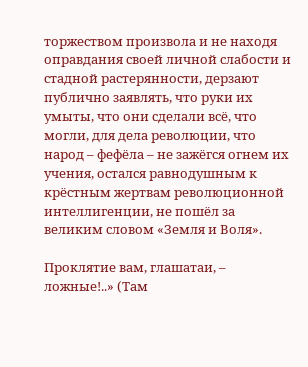торжеством произвола и не находя оправдания своей личной слабости и стадной растерянности, дерзают публично заявлять, что руки их умыты, что они сделали всё, что могли, для дела революции, что народ – фефёла – не зажёгся огнем их учения, остался равнодушным к крёстным жертвам революционной интеллигенции, не пошёл за великим словом «Земля и Воля».

Проклятие вам, глашатаи, – ложные!..» (Там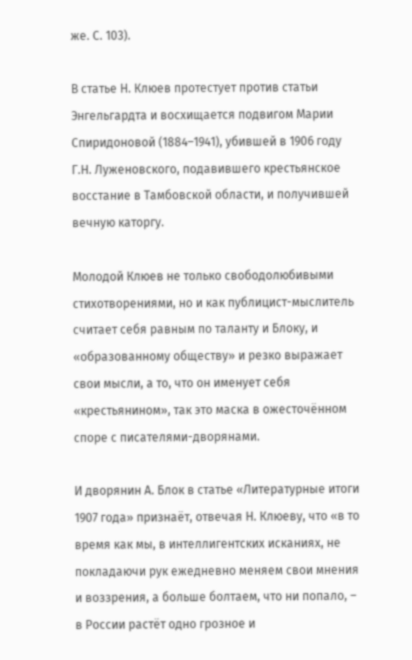же. С. 103).

В статье Н. Клюев протестует против статьи Энгельгардта и восхищается подвигом Марии Спиридоновой (1884–1941), убившей в 1906 году Г.Н. Луженовского, подавившего крестьянское восстание в Тамбовской области, и получившей вечную каторгу.

Молодой Клюев не только свободолюбивыми стихотворениями, но и как публицист-мыслитель считает себя равным по таланту и Блоку, и «образованному обществу» и резко выражает свои мысли, а то, что он именует себя «крестьянином», так это маска в ожесточённом споре с писателями-дворянами.

И дворянин А. Блок в статье «Литературные итоги 1907 года» признаёт, отвечая Н. Клюеву, что «в то время как мы, в интеллигентских исканиях, не покладаючи рук ежедневно меняем свои мнения и воззрения, а больше болтаем, что ни попало, – в России растёт одно грозное и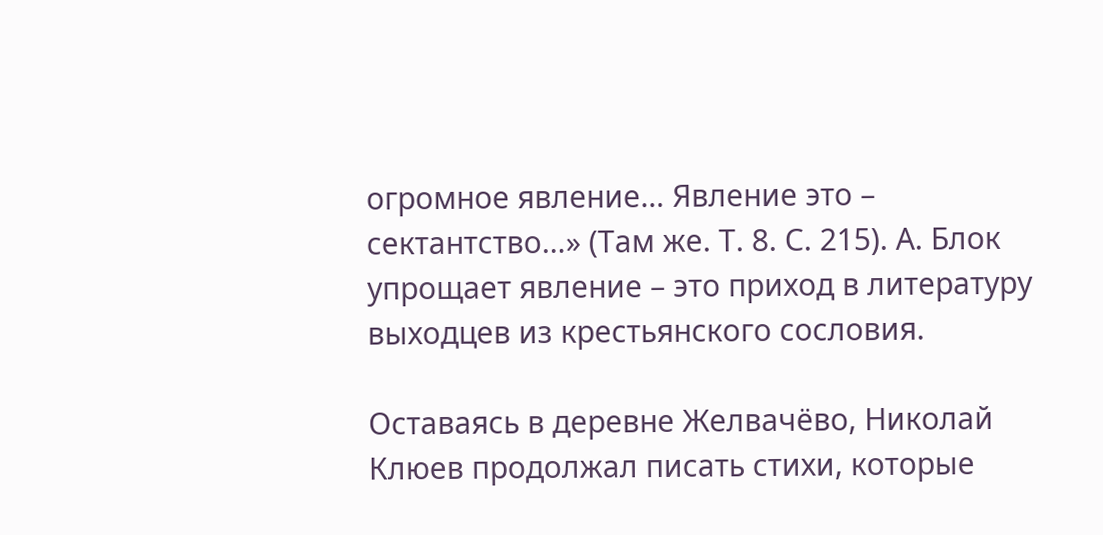огромное явление… Явление это – сектантство…» (Там же. Т. 8. С. 215). А. Блок упрощает явление – это приход в литературу выходцев из крестьянского сословия.

Оставаясь в деревне Желвачёво, Николай Клюев продолжал писать стихи, которые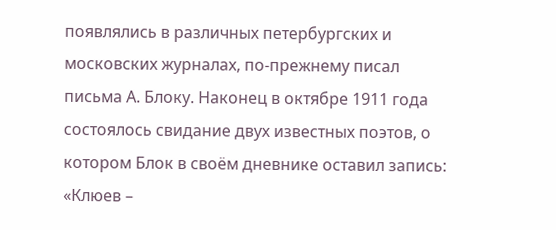появлялись в различных петербургских и московских журналах, по-прежнему писал письма А. Блоку. Наконец в октябре 1911 года состоялось свидание двух известных поэтов, о котором Блок в своём дневнике оставил запись: «Клюев –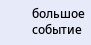большое событие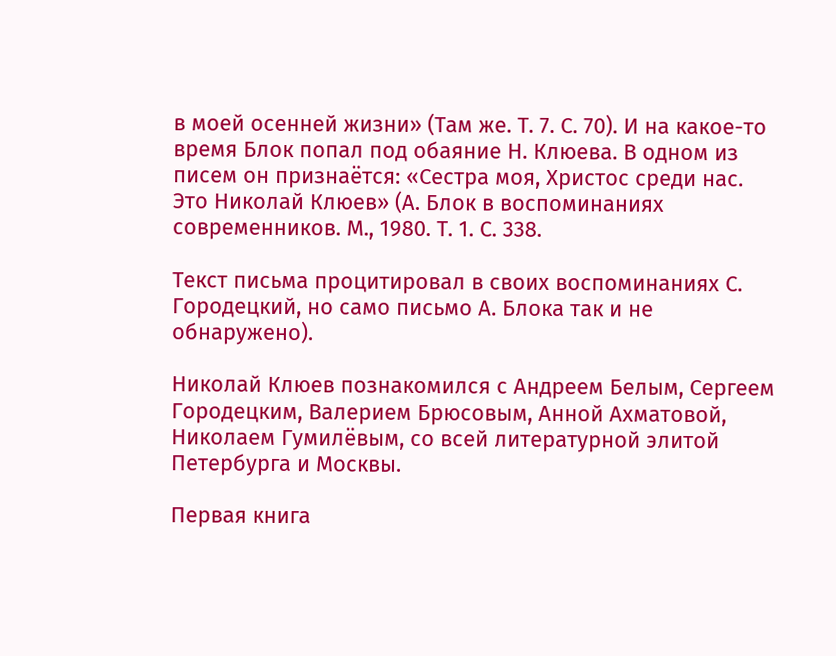в моей осенней жизни» (Там же. Т. 7. С. 70). И на какое-то время Блок попал под обаяние Н. Клюева. В одном из писем он признаётся: «Сестра моя, Христос среди нас. Это Николай Клюев» (А. Блок в воспоминаниях современников. М., 1980. Т. 1. С. 338.

Текст письма процитировал в своих воспоминаниях С. Городецкий, но само письмо А. Блока так и не обнаружено).

Николай Клюев познакомился с Андреем Белым, Сергеем Городецким, Валерием Брюсовым, Анной Ахматовой, Николаем Гумилёвым, со всей литературной элитой Петербурга и Москвы.

Первая книга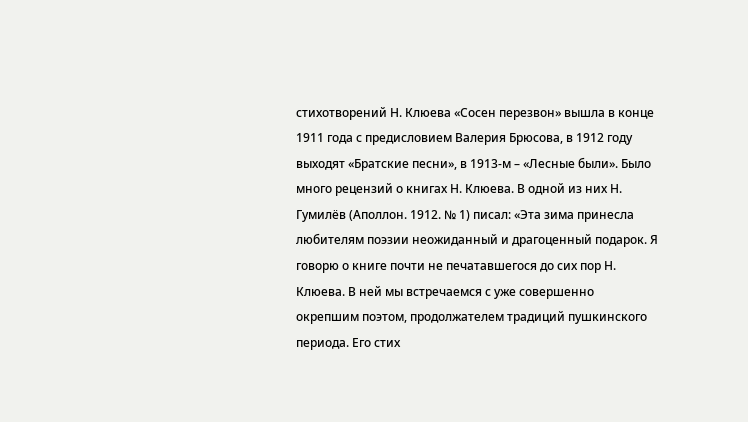стихотворений Н. Клюева «Сосен перезвон» вышла в конце 1911 года с предисловием Валерия Брюсова, в 1912 году выходят «Братские песни», в 1913-м – «Лесные были». Было много рецензий о книгах Н. Клюева. В одной из них Н. Гумилёв (Аполлон. 1912. № 1) писал: «Эта зима принесла любителям поэзии неожиданный и драгоценный подарок. Я говорю о книге почти не печатавшегося до сих пор Н. Клюева. В ней мы встречаемся с уже совершенно окрепшим поэтом, продолжателем традиций пушкинского периода. Его стих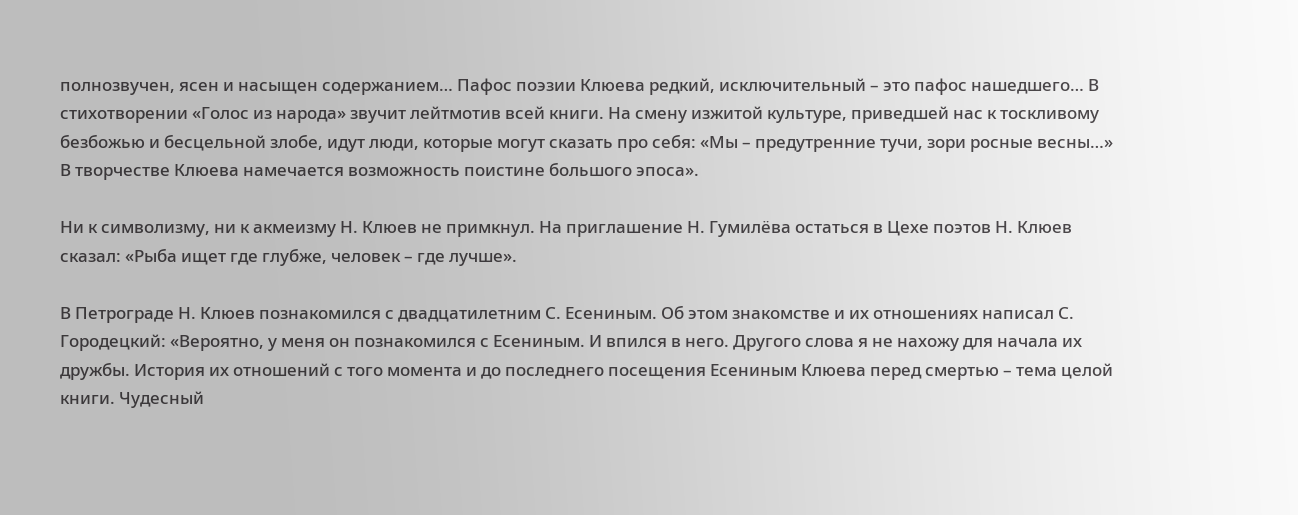полнозвучен, ясен и насыщен содержанием… Пафос поэзии Клюева редкий, исключительный – это пафос нашедшего… В стихотворении «Голос из народа» звучит лейтмотив всей книги. На смену изжитой культуре, приведшей нас к тоскливому безбожью и бесцельной злобе, идут люди, которые могут сказать про себя: «Мы – предутренние тучи, зори росные весны…» В творчестве Клюева намечается возможность поистине большого эпоса».

Ни к символизму, ни к акмеизму Н. Клюев не примкнул. На приглашение Н. Гумилёва остаться в Цехе поэтов Н. Клюев сказал: «Рыба ищет где глубже, человек – где лучше».

В Петрограде Н. Клюев познакомился с двадцатилетним С. Есениным. Об этом знакомстве и их отношениях написал С. Городецкий: «Вероятно, у меня он познакомился с Есениным. И впился в него. Другого слова я не нахожу для начала их дружбы. История их отношений с того момента и до последнего посещения Есениным Клюева перед смертью – тема целой книги. Чудесный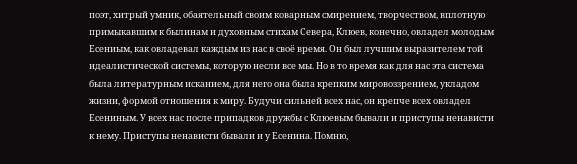поэт, хитрый умник, обаятельный своим коварным смирением, творчеством, вплотную примыкавшим к былинам и духовным стихам Севера, Клюев, конечно, овладел молодым Есениым, как овладевал каждым из нас в своё время. Он был лучшим выразителем той идеалистической системы, которую несли все мы. Но в то время как для нас эта система была литературным исканием, для него она была крепким мировоззрением, укладом жизни, формой отношения к миру. Будучи сильней всех нас, он крепче всех овладел Есениным. У всех нас после припадков дружбы с Клюевым бывали и приступы ненависти к нему. Приступы ненависти бывали и у Есенина. Помню,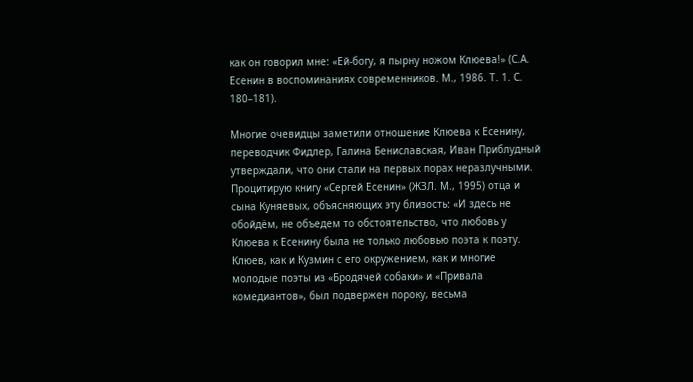как он говорил мне: «Ей-богу, я пырну ножом Клюева!» (С.А. Есенин в воспоминаниях современников. М., 1986. Т. 1. С. 180–181).

Многие очевидцы заметили отношение Клюева к Есенину, переводчик Фидлер, Галина Бениславская, Иван Приблудный утверждали, что они стали на первых порах неразлучными. Процитирую книгу «Сергей Есенин» (ЖЗЛ. М., 1995) отца и сына Куняевых, объясняющих эту близость: «И здесь не обойдём, не объедем то обстоятельство, что любовь у Клюева к Есенину была не только любовью поэта к поэту. Клюев, как и Кузмин с его окружением, как и многие молодые поэты из «Бродячей собаки» и «Привала комедиантов», был подвержен пороку, весьма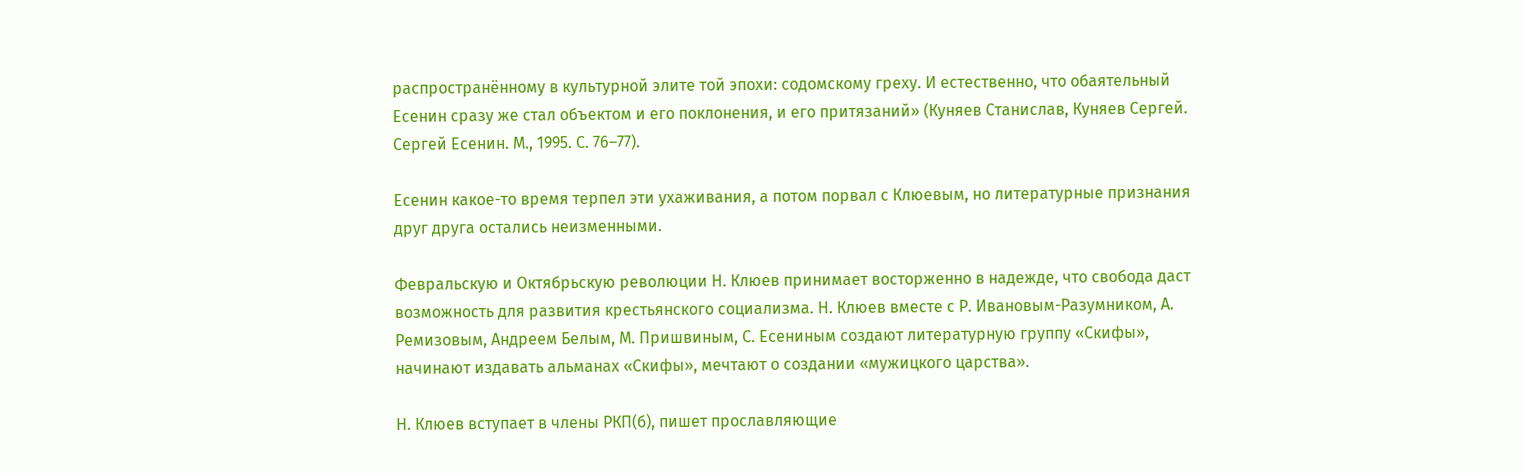распространённому в культурной элите той эпохи: содомскому греху. И естественно, что обаятельный Есенин сразу же стал объектом и его поклонения, и его притязаний» (Куняев Станислав, Куняев Сергей. Сергей Есенин. М., 1995. С. 76–77).

Есенин какое-то время терпел эти ухаживания, а потом порвал с Клюевым, но литературные признания друг друга остались неизменными.

Февральскую и Октябрьскую революции Н. Клюев принимает восторженно в надежде, что свобода даст возможность для развития крестьянского социализма. Н. Клюев вместе с Р. Ивановым-Разумником, А. Ремизовым, Андреем Белым, М. Пришвиным, С. Есениным создают литературную группу «Скифы», начинают издавать альманах «Скифы», мечтают о создании «мужицкого царства».

Н. Клюев вступает в члены РКП(б), пишет прославляющие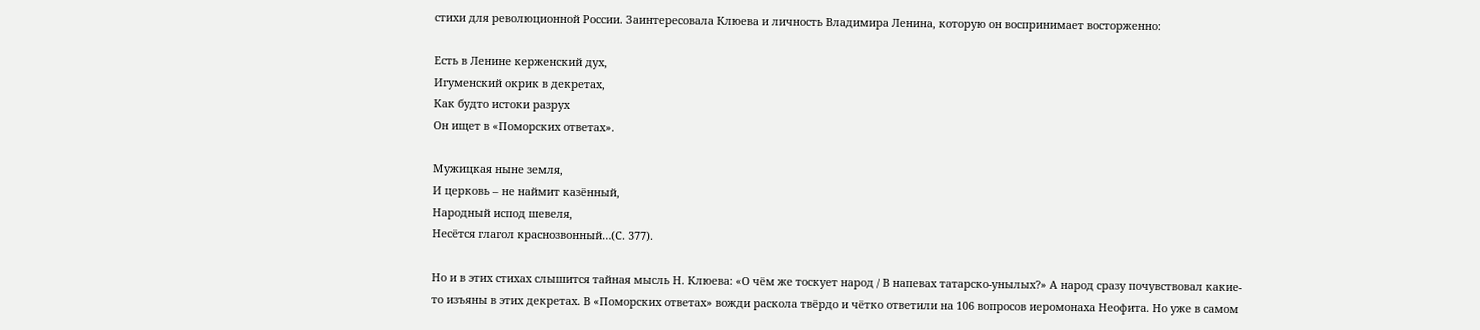стихи для революционной России. Заинтересовала Клюева и личность Владимира Ленина, которую он воспринимает восторженно:

Есть в Ленине керженский дух,
Игуменский окрик в декретах,
Как будто истоки разрух
Он ищет в «Поморских ответах».

Мужицкая ныне земля,
И церковь – не наймит казённый,
Народный испод шевеля,
Несётся глагол краснозвонный…(С. 377).

Но и в этих стихах слышится тайная мысль Н. Клюева: «О чём же тоскует народ / В напевах татарско-унылых?» А народ сразу почувствовал какие-то изъяны в этих декретах. В «Поморских ответах» вожди раскола твёрдо и чётко ответили на 106 вопросов иеромонаха Неофита. Но уже в самом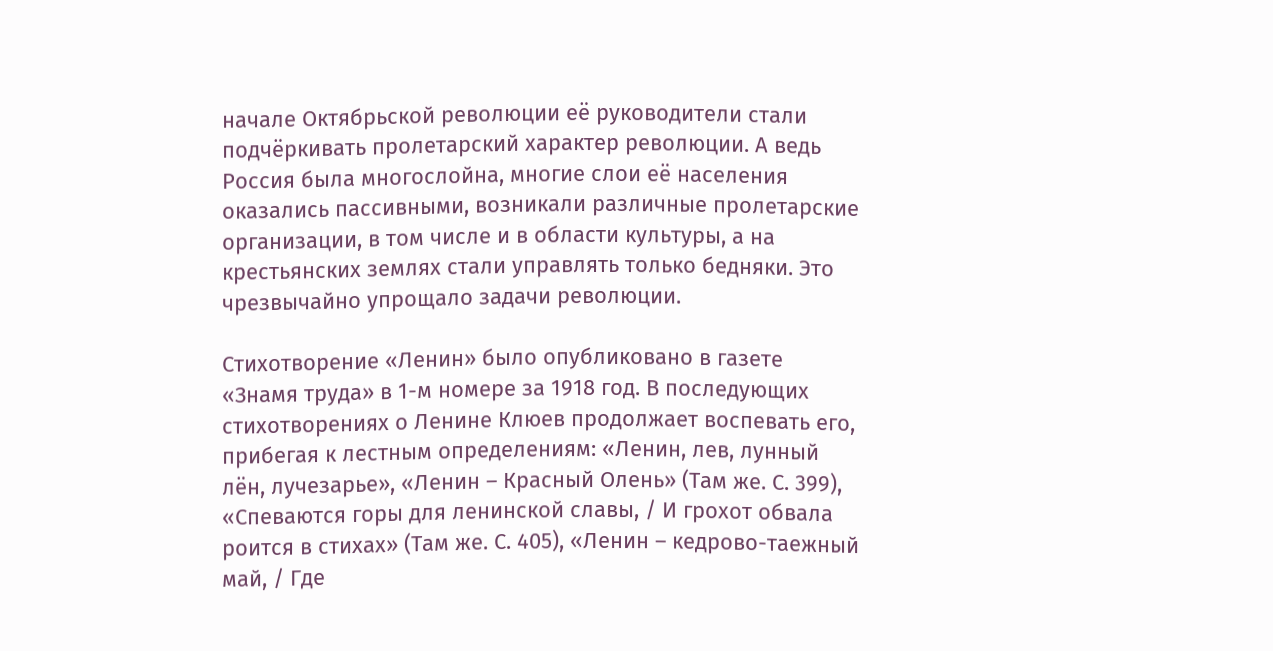начале Октябрьской революции её руководители стали подчёркивать пролетарский характер революции. А ведь Россия была многослойна, многие слои её населения оказались пассивными, возникали различные пролетарские организации, в том числе и в области культуры, а на крестьянских землях стали управлять только бедняки. Это чрезвычайно упрощало задачи революции.

Стихотворение «Ленин» было опубликовано в газете «Знамя труда» в 1-м номере за 1918 год. В последующих стихотворениях о Ленине Клюев продолжает воспевать его, прибегая к лестным определениям: «Ленин, лев, лунный лён, лучезарье», «Ленин – Красный Олень» (Там же. С. 399), «Спеваются горы для ленинской славы, / И грохот обвала роится в стихах» (Там же. С. 405), «Ленин – кедрово-таежный май, / Где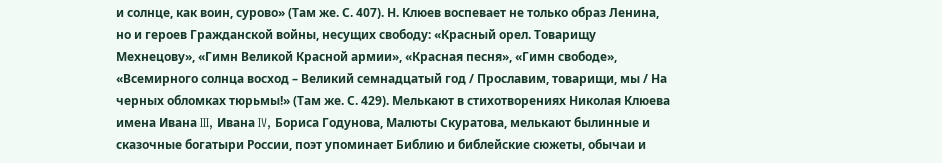и солнце, как воин, сурово» (Там же. С. 407). Н. Клюев воспевает не только образ Ленина, но и героев Гражданской войны, несущих свободу: «Красный орел. Товарищу Мехнецову», «Гимн Великой Красной армии», «Красная песня», «Гимн свободе», «Всемирного солнца восход – Великий семнадцатый год / Прославим, товарищи, мы / На черных обломках тюрьмы!» (Там же. С. 429). Мелькают в стихотворениях Николая Клюева имена Ивана III, Ивана IV, Бориса Годунова, Малюты Скуратова, мелькают былинные и сказочные богатыри России, поэт упоминает Библию и библейские сюжеты, обычаи и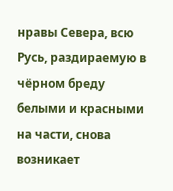нравы Севера, всю Русь, раздираемую в чёрном бреду белыми и красными на части, снова возникает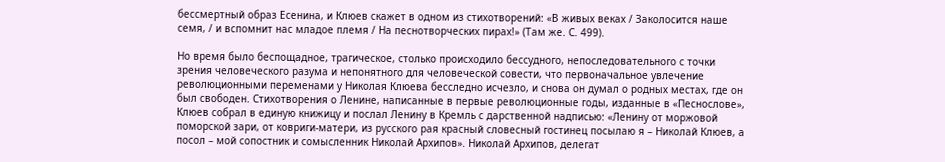бессмертный образ Есенина, и Клюев скажет в одном из стихотворений: «В живых веках / Заколосится наше семя, / и вспомнит нас младое племя / На песнотворческих пирах!» (Там же. С. 499).

Но время было беспощадное, трагическое, столько происходило бессудного, непоследовательного с точки зрения человеческого разума и непонятного для человеческой совести, что первоначальное увлечение революционными переменами у Николая Клюева бесследно исчезло, и снова он думал о родных местах, где он был свободен. Стихотворения о Ленине, написанные в первые революционные годы, изданные в «Песнослове», Клюев собрал в единую книжицу и послал Ленину в Кремль с дарственной надписью: «Ленину от моржовой поморской зари, от ковриги-матери, из русского рая красный словесный гостинец посылаю я – Николай Клюев, а посол – мой сопостник и сомысленник Николай Архипов». Николай Архипов, делегат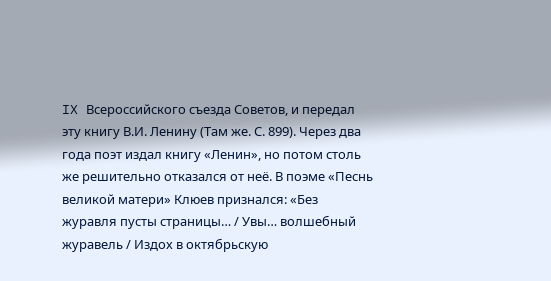IX Всероссийского съезда Советов, и передал эту книгу В.И. Ленину (Там же. С. 899). Через два года поэт издал книгу «Ленин», но потом столь же решительно отказался от неё. В поэме «Песнь великой матери» Клюев признался: «Без журавля пусты страницы… / Увы… волшебный журавель / Издох в октябрьскую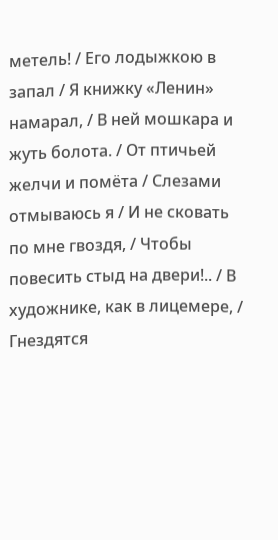метель! / Его лодыжкою в запал / Я книжку «Ленин» намарал, / В ней мошкара и жуть болота. / От птичьей желчи и помёта / Слезами отмываюсь я / И не сковать по мне гвоздя, / Чтобы повесить стыд на двери!.. / В художнике, как в лицемере, / Гнездятся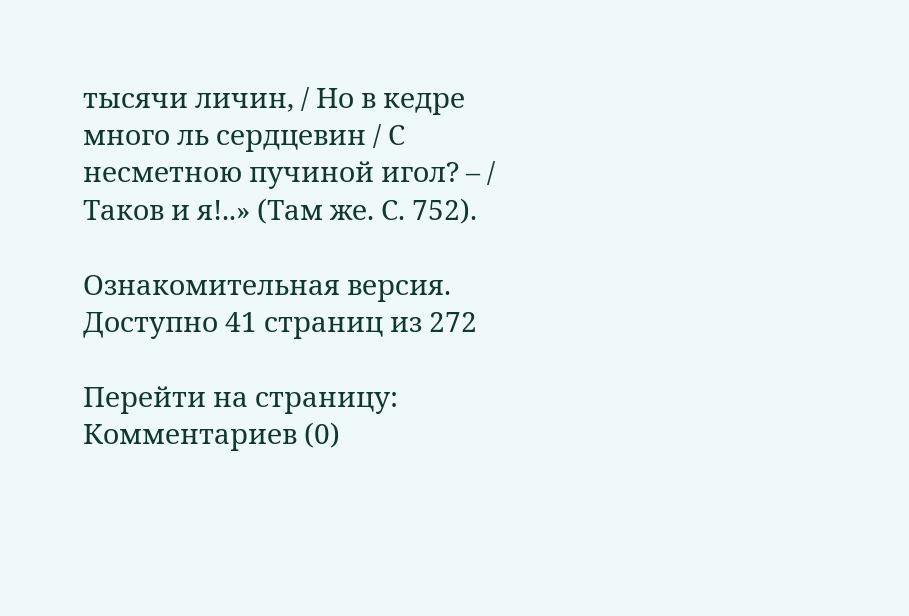тысячи личин, / Но в кедре много ль сердцевин / С несметною пучиной игол? – / Таков и я!..» (Там же. С. 752).

Ознакомительная версия. Доступно 41 страниц из 272

Перейти на страницу:
Комментариев (0)